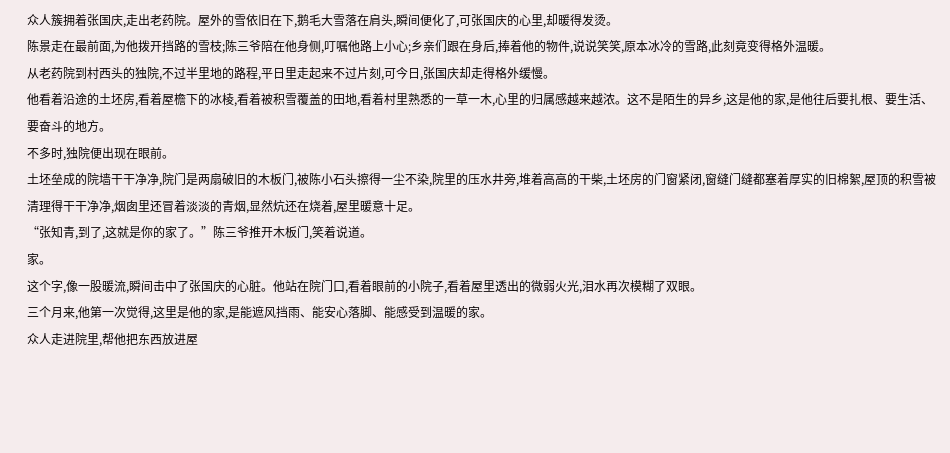众人簇拥着张国庆,走出老药院。屋外的雪依旧在下,鹅毛大雪落在肩头,瞬间便化了,可张国庆的心里,却暖得发烫。
陈景走在最前面,为他拨开挡路的雪枝;陈三爷陪在他身侧,叮嘱他路上小心;乡亲们跟在身后,捧着他的物件,说说笑笑,原本冰冷的雪路,此刻竟变得格外温暖。
从老药院到村西头的独院,不过半里地的路程,平日里走起来不过片刻,可今日,张国庆却走得格外缓慢。
他看着沿途的土坯房,看着屋檐下的冰棱,看着被积雪覆盖的田地,看着村里熟悉的一草一木,心里的归属感越来越浓。这不是陌生的异乡,这是他的家,是他往后要扎根、要生活、要奋斗的地方。
不多时,独院便出现在眼前。
土坯垒成的院墙干干净净,院门是两扇破旧的木板门,被陈小石头擦得一尘不染,院里的压水井旁,堆着高高的干柴,土坯房的门窗紧闭,窗缝门缝都塞着厚实的旧棉絮,屋顶的积雪被清理得干干净净,烟囱里还冒着淡淡的青烟,显然炕还在烧着,屋里暖意十足。
“张知青,到了,这就是你的家了。”陈三爷推开木板门,笑着说道。
家。
这个字,像一股暖流,瞬间击中了张国庆的心脏。他站在院门口,看着眼前的小院子,看着屋里透出的微弱火光,泪水再次模糊了双眼。
三个月来,他第一次觉得,这里是他的家,是能遮风挡雨、能安心落脚、能感受到温暖的家。
众人走进院里,帮他把东西放进屋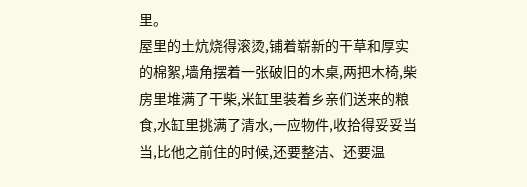里。
屋里的土炕烧得滚烫,铺着崭新的干草和厚实的棉絮,墙角摆着一张破旧的木桌,两把木椅,柴房里堆满了干柴,米缸里装着乡亲们送来的粮食,水缸里挑满了清水,一应物件,收拾得妥妥当当,比他之前住的时候,还要整洁、还要温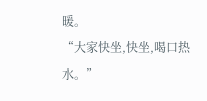暖。
“大家快坐,快坐,喝口热水。”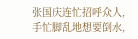张国庆连忙招呼众人,手忙脚乱地想要倒水,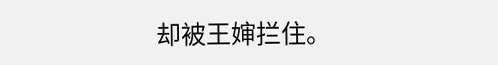却被王婶拦住。